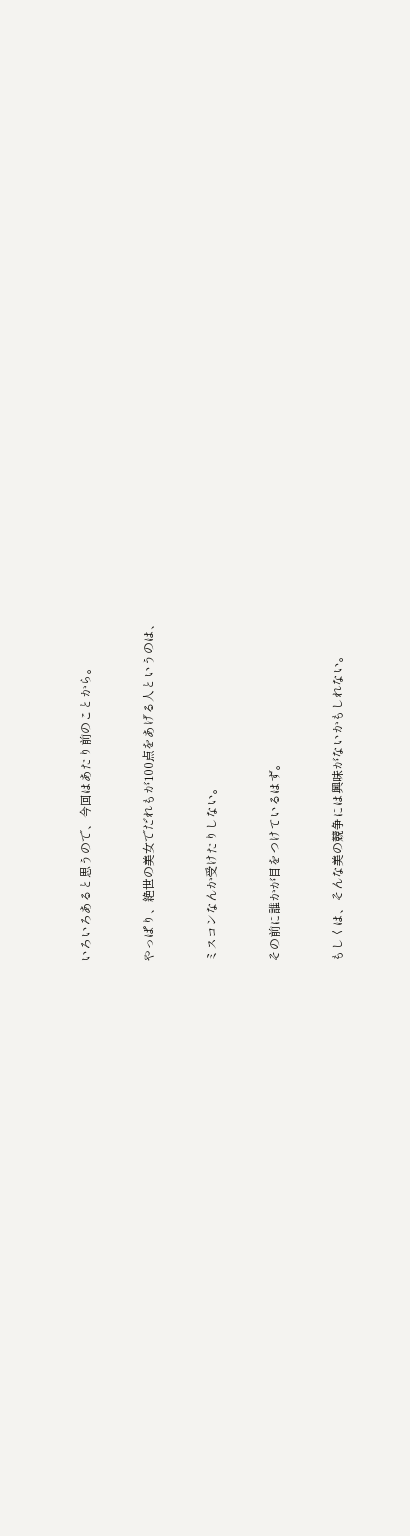いろいろあると思うので、今回はあたり前のことから。


やっぱり、絶世の美女でだれもが100点をあげる人というのは、


ミスコンなんか受けたりしない。


その前に誰かが目をつけているはず。


もしくは、そんな美の競争には興味がないかもしれない。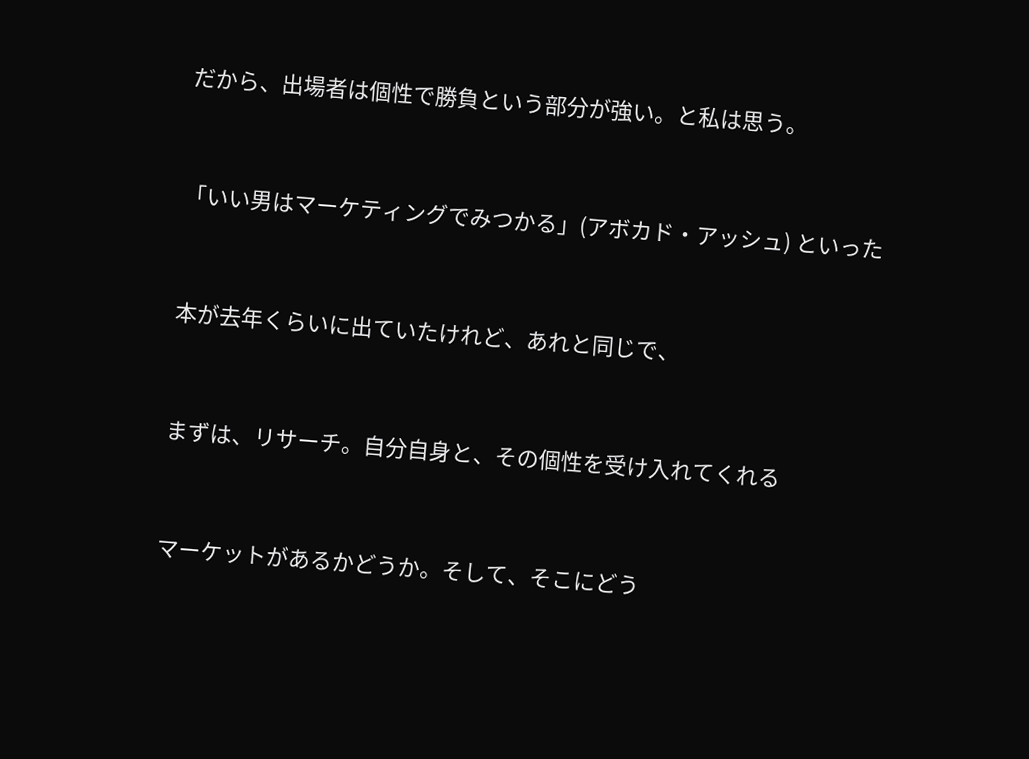だから、出場者は個性で勝負という部分が強い。と私は思う。


「いい男はマーケティングでみつかる」(アボカド・アッシュ) といった


本が去年くらいに出ていたけれど、あれと同じで、


まずは、リサーチ。自分自身と、その個性を受け入れてくれる


マーケットがあるかどうか。そして、そこにどう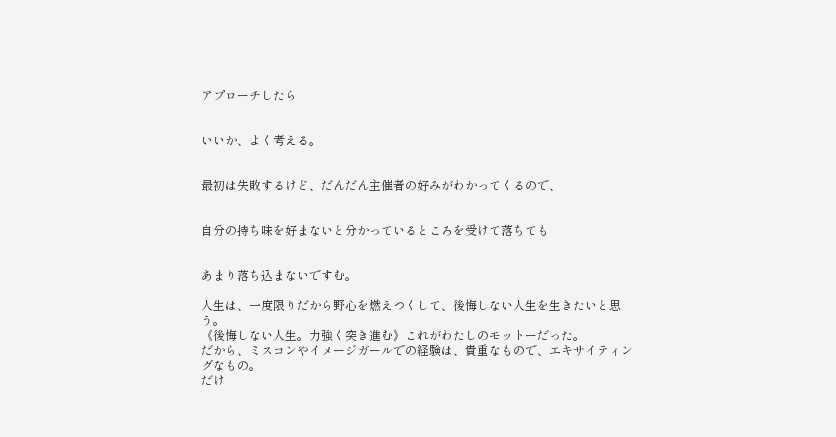アプローチしたら


いいか、よく考える。


最初は失敗するけど、だんだん主催者の好みがわかってくるので、


自分の持ち味を好まないと分かっているところを受けて落ちても


あまり落ち込まないですむ。

人生は、一度限りだから野心を燃えつくして、後悔しない人生を生きたいと思う。
《後悔しない人生。力強く突き進む》これがわたしのモットーだった。
だから、ミスコンやイメージガールでの経験は、貴重なもので、エキサイティングなもの。
だけ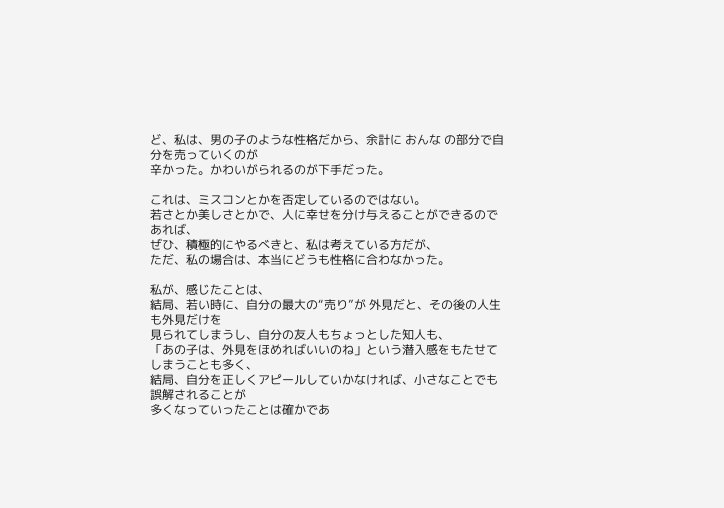ど、私は、男の子のような性格だから、余計に おんな の部分で自分を売っていくのが
辛かった。かわいがられるのが下手だった。

これは、ミスコンとかを否定しているのではない。
若さとか美しさとかで、人に幸せを分け与えることができるのであれば、
ぜひ、積極的にやるべきと、私は考えている方だが、
ただ、私の場合は、本当にどうも性格に合わなかった。

私が、感じたことは、
結局、若い時に、自分の最大の“売り”が 外見だと、その後の人生も外見だけを
見られてしまうし、自分の友人もちょっとした知人も、
「あの子は、外見をほめればいいのね」という潜入感をもたせてしまうことも多く、
結局、自分を正しくアピールしていかなければ、小さなことでも誤解されることが
多くなっていったことは確かであ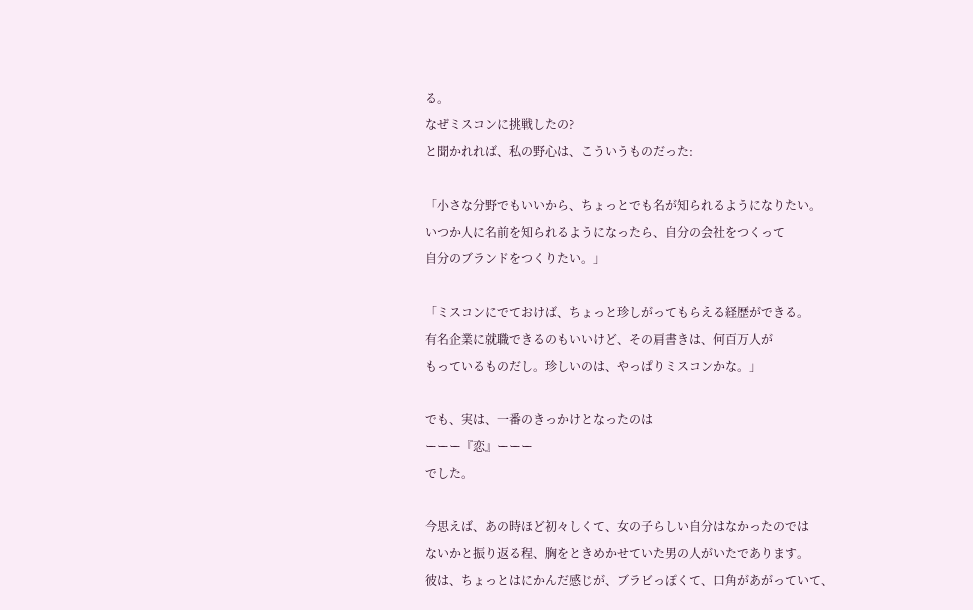る。
なぜミスコンに挑戦したの?
と聞かれれば、私の野心は、こういうものだった:

「小さな分野でもいいから、ちょっとでも名が知られるようになりたい。
いつか人に名前を知られるようになったら、自分の会社をつくって
自分のブランドをつくりたい。」

「ミスコンにでておけば、ちょっと珍しがってもらえる経歴ができる。
有名企業に就職できるのもいいけど、その肩書きは、何百万人が
もっているものだし。珍しいのは、やっぱりミスコンかな。」

でも、実は、一番のきっかけとなったのは
ーーー『恋』ーーー
でした。

今思えば、あの時ほど初々しくて、女の子らしい自分はなかったのでは
ないかと振り返る程、胸をときめかせていた男の人がいたであります。
彼は、ちょっとはにかんだ感じが、ブラビっぽくて、口角があがっていて、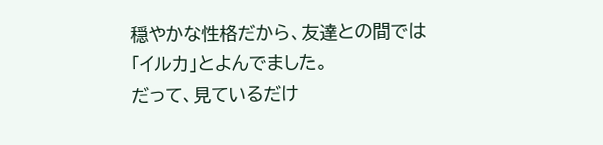穏やかな性格だから、友達との間では「イルカ」とよんでました。
だって、見ているだけ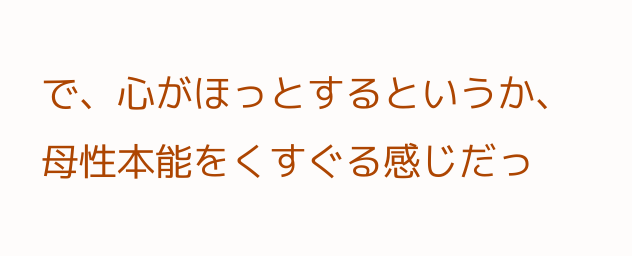で、心がほっとするというか、
母性本能をくすぐる感じだっ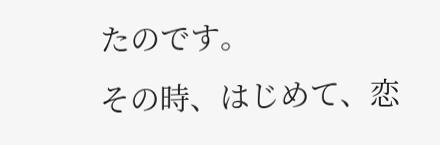たのです。
その時、はじめて、恋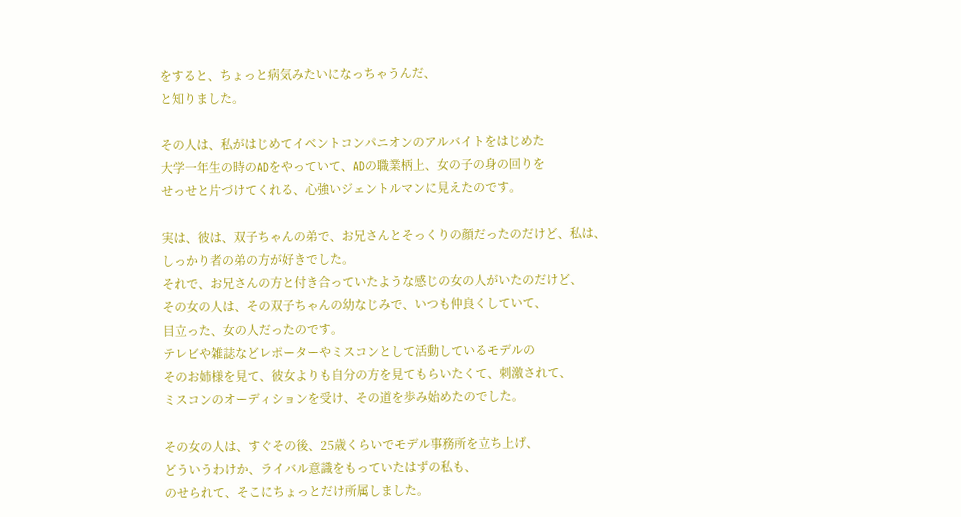をすると、ちょっと病気みたいになっちゃうんだ、
と知りました。

その人は、私がはじめてイベントコンパニオンのアルバイトをはじめた
大学一年生の時のADをやっていて、ADの職業柄上、女の子の身の回りを
せっせと片づけてくれる、心強いジェントルマンに見えたのです。

実は、彼は、双子ちゃんの弟で、お兄さんとそっくりの顔だったのだけど、私は、
しっかり者の弟の方が好きでした。
それで、お兄さんの方と付き合っていたような感じの女の人がいたのだけど、
その女の人は、その双子ちゃんの幼なじみで、いつも仲良くしていて、
目立った、女の人だったのです。
テレビや雑誌などレポーターやミスコンとして活動しているモデルの
そのお姉様を見て、彼女よりも自分の方を見てもらいたくて、刺激されて、
ミスコンのオーディションを受け、その道を歩み始めたのでした。

その女の人は、すぐその後、25歳くらいでモデル事務所を立ち上げ、
どういうわけか、ライバル意識をもっていたはずの私も、
のせられて、そこにちょっとだけ所属しました。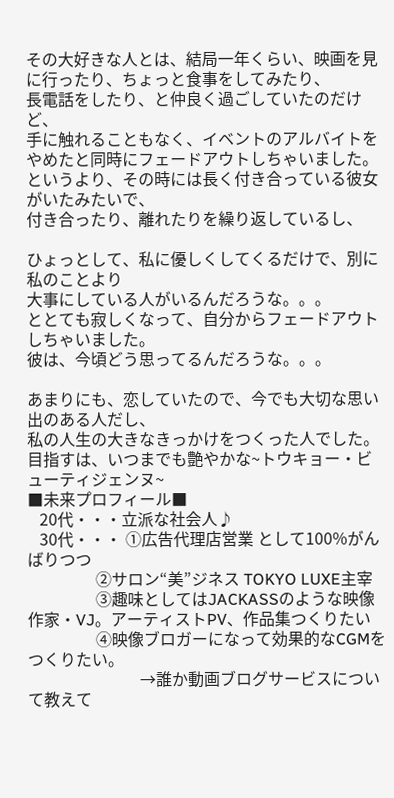その大好きな人とは、結局一年くらい、映画を見に行ったり、ちょっと食事をしてみたり、
長電話をしたり、と仲良く過ごしていたのだけど、
手に触れることもなく、イベントのアルバイトをやめたと同時にフェードアウトしちゃいました。
というより、その時には長く付き合っている彼女がいたみたいで、
付き合ったり、離れたりを繰り返しているし、

ひょっとして、私に優しくしてくるだけで、別に私のことより
大事にしている人がいるんだろうな。。。
ととても寂しくなって、自分からフェードアウトしちゃいました。
彼は、今頃どう思ってるんだろうな。。。

あまりにも、恋していたので、今でも大切な思い出のある人だし、
私の人生の大きなきっかけをつくった人でした。
目指すは、いつまでも艶やかな~トウキョー・ビューティジェンヌ~
■未来プロフィール■
   20代・・・立派な社会人♪
   30代・・・ ①広告代理店営業 として100%がんばりつつ
                 ②サロン“美”ジネス TOKYO LUXE主宰
                 ③趣味としてはJACKASSのような映像作家・VJ。アーティストPV、作品集つくりたい
                 ④映像ブロガーになって効果的なCGMをつくりたい。
                            →誰か動画ブログサービスについて教えて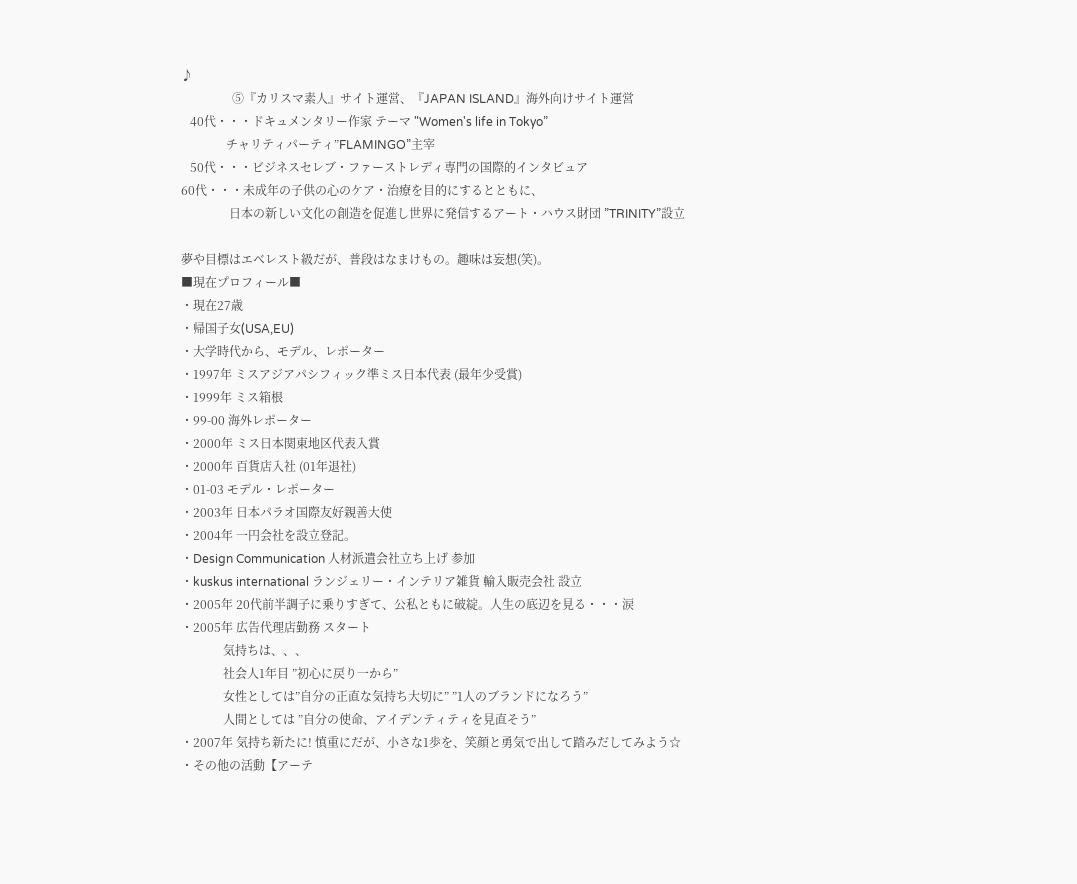♪
                 ⑤『カリスマ素人』サイト運営、『JAPAN ISLAND』海外向けサイト運営
   40代・・・ドキュメンタリー作家 テーマ "Women's life in Tokyo”
               チャリティパーティ”FLAMINGO”主宰
   50代・・・ビジネスセレブ・ファーストレディ専門の国際的インタビュア
60代・・・未成年の子供の心のケア・治療を目的にするとともに、
                日本の新しい文化の創造を促進し世界に発信するアート・ハウス財団 ”TRINITY”設立

夢や目標はエベレスト級だが、普段はなまけもの。趣味は妄想(笑)。
■現在プロフィール■
・現在27歳
・帰国子女(USA,EU)
・大学時代から、モデル、レポーター
・1997年 ミスアジアパシフィック準ミス日本代表 (最年少受賞)
・1999年 ミス箱根
・99-00 海外レポーター
・2000年 ミス日本関東地区代表入賞
・2000年 百貨店入社 (01年退社)
・01-03 モデル・レポーター
・2003年 日本パラオ国際友好親善大使
・2004年 一円会社を設立登記。
・Design Communication 人材派遣会社立ち上げ 参加
・kuskus international ランジェリー・インテリア雑貨 輸入販売会社 設立
・2005年 20代前半調子に乗りすぎて、公私ともに破綻。人生の底辺を見る・・・涙
・2005年 広告代理店勤務 スタート
              気持ちは、、、
              社会人1年目 ”初心に戻り一から”
              女性としては”自分の正直な気持ち大切に” ”1人のブランドになろう”
              人間としては ”自分の使命、アイデンティティを見直そう”
・2007年 気持ち新たに! 慎重にだが、小さな1歩を、笑顔と勇気で出して踏みだしてみよう☆
・その他の活動【アーテ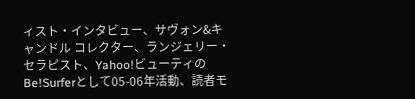ィスト・インタビュー、サヴォン&キャンドル コレクター、ランジェリー・セラピスト、Yahoo!ビューティのBe!Surferとして05-06年活動、読者モ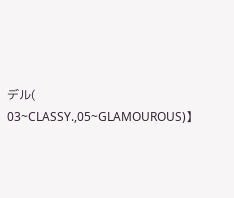デル( 03~CLASSY.,05~GLAMOUROUS)】